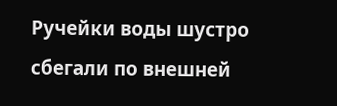Ручейки воды шустро сбегали по внешней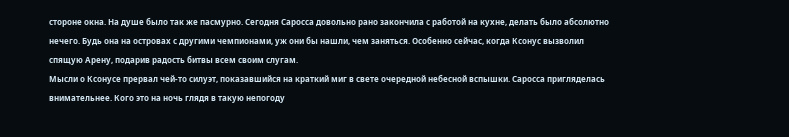стороне окна. На душе было так же пасмурно. Сегодня Саросса довольно рано закончила с работой на кухне, делать было абсолютно нечего. Будь она на островах с другими чемпионами, уж они бы нашли, чем заняться. Особенно сейчас, когда Ксонус вызволил спящую Арену, подарив радость битвы всем своим слугам.
Мысли о Ксонусе прервал чей-то силуэт, показавшийся на краткий миг в свете очередной небесной вспышки. Саросса пригляделась внимательнее. Кого это на ночь глядя в такую непогоду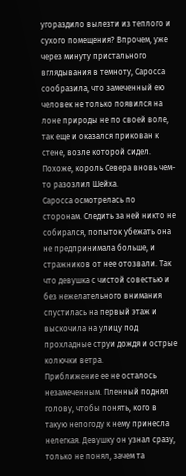угораздило вылезти из теплого и сухого помещения? Впрочем, уже через минуту пристального вглядывания в темноту, Саросса сообразила, что замеченный ею человек не только появился на лоне природы не по своей воле, так еще и оказался прикован к стене, возле которой сидел. Похоже, король Севера вновь чем-то разозлил Шейха.
Саросса осмотрелась по сторонам. Следить за ней никто не собирался, попыток убежать она не предпринимала больше, и стражников от нее отозвали. Так что девушка с чистой совестью и без нежелательного внимания спустилась на первый этаж и выскочила на улицу под прохладные струи дождя и острые колючки ветра.
Приближение ее не осталось незамеченным. Пленный поднял голову, чтобы понять, кого в такую непогоду к нему принесла нелегкая. Девушку он узнал сразу, только не понял, зачем та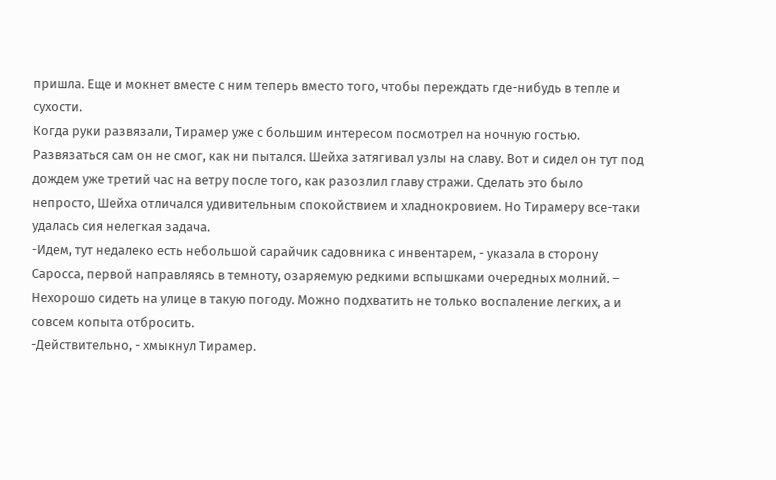пришла. Еще и мокнет вместе с ним теперь вместо того, чтобы переждать где-нибудь в тепле и сухости.
Когда руки развязали, Тирамер уже с большим интересом посмотрел на ночную гостью. Развязаться сам он не смог, как ни пытался. Шейха затягивал узлы на славу. Вот и сидел он тут под дождем уже третий час на ветру после того, как разозлил главу стражи. Сделать это было непросто, Шейха отличался удивительным спокойствием и хладнокровием. Но Тирамеру все-таки удалась сия нелегкая задача.
-Идем, тут недалеко есть небольшой сарайчик садовника с инвентарем, - указала в сторону Саросса, первой направляясь в темноту, озаряемую редкими вспышками очередных молний. – Нехорошо сидеть на улице в такую погоду. Можно подхватить не только воспаление легких, а и совсем копыта отбросить.
-Действительно, - хмыкнул Тирамер.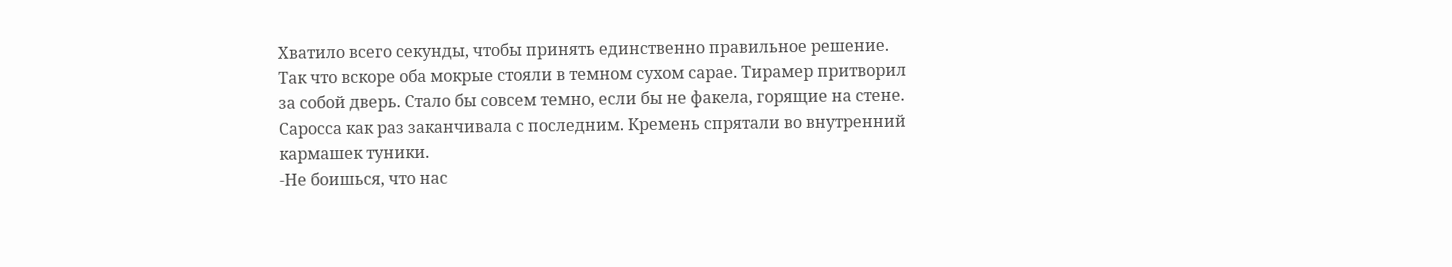Хватило всего секунды, чтобы принять единственно правильное решение.
Так что вскоре оба мокрые стояли в темном сухом сарае. Тирамер притворил за собой дверь. Стало бы совсем темно, если бы не факела, горящие на стене. Саросса как раз заканчивала с последним. Кремень спрятали во внутренний кармашек туники.
-Не боишься, что нас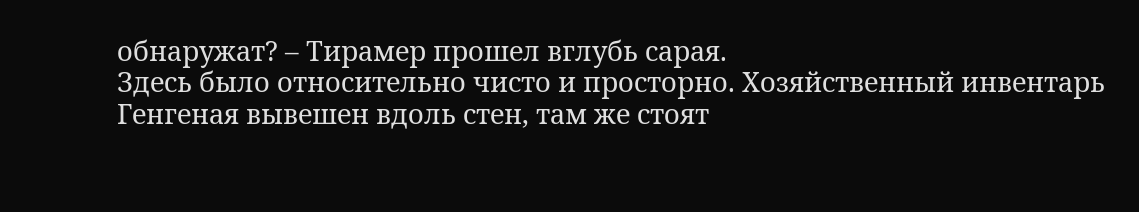обнаружат? – Тирамер прошел вглубь сарая.
Здесь было относительно чисто и просторно. Хозяйственный инвентарь Генгеная вывешен вдоль стен, там же стоят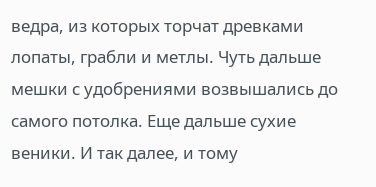ведра, из которых торчат древками лопаты, грабли и метлы. Чуть дальше мешки с удобрениями возвышались до самого потолка. Еще дальше сухие веники. И так далее, и тому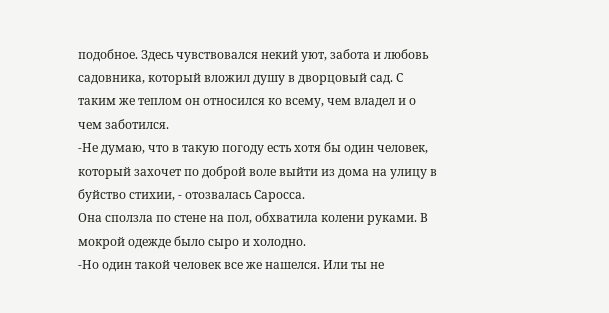подобное. Здесь чувствовался некий уют, забота и любовь садовника, который вложил душу в дворцовый сад. С таким же теплом он относился ко всему, чем владел и о чем заботился.
-Не думаю, что в такую погоду есть хотя бы один человек, который захочет по доброй воле выйти из дома на улицу в буйство стихии, - отозвалась Саросса.
Она сползла по стене на пол, обхватила колени руками. В мокрой одежде было сыро и холодно.
-Но один такой человек все же нашелся. Или ты не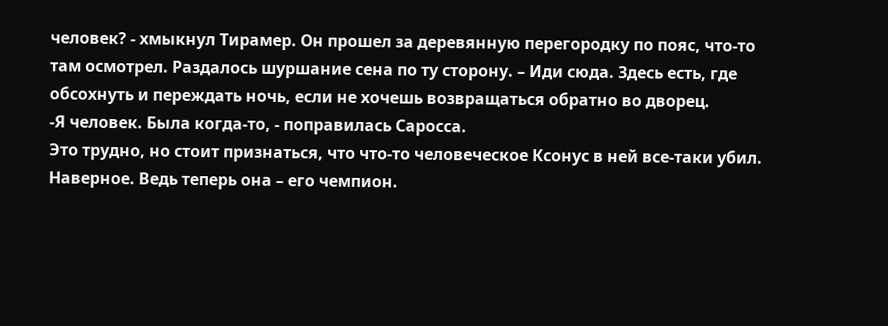человек? - хмыкнул Тирамер. Он прошел за деревянную перегородку по пояс, что-то там осмотрел. Раздалось шуршание сена по ту сторону. – Иди сюда. Здесь есть, где обсохнуть и переждать ночь, если не хочешь возвращаться обратно во дворец.
-Я человек. Была когда-то, - поправилась Саросса.
Это трудно, но стоит признаться, что что-то человеческое Ксонус в ней все-таки убил. Наверное. Ведь теперь она – его чемпион.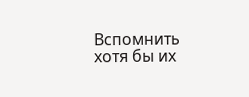Вспомнить хотя бы их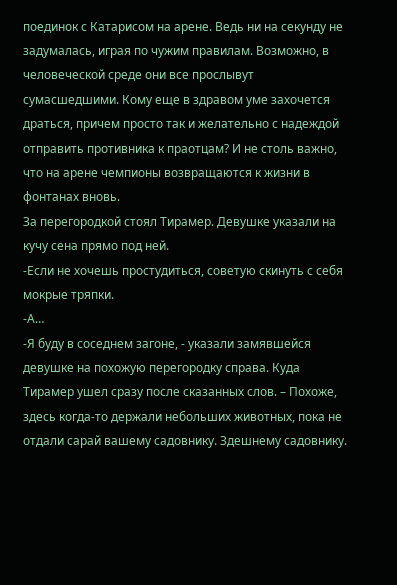поединок с Катарисом на арене. Ведь ни на секунду не задумалась, играя по чужим правилам. Возможно, в человеческой среде они все прослывут сумасшедшими. Кому еще в здравом уме захочется драться, причем просто так и желательно с надеждой отправить противника к праотцам? И не столь важно, что на арене чемпионы возвращаются к жизни в фонтанах вновь.
За перегородкой стоял Тирамер. Девушке указали на кучу сена прямо под ней.
-Если не хочешь простудиться, советую скинуть с себя мокрые тряпки.
-А…
-Я буду в соседнем загоне, - указали замявшейся девушке на похожую перегородку справа. Куда Тирамер ушел сразу после сказанных слов. – Похоже, здесь когда-то держали небольших животных, пока не отдали сарай вашему садовнику. Здешнему садовнику.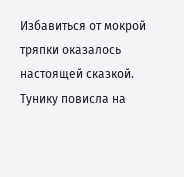Избавиться от мокрой тряпки оказалось настоящей сказкой. Тунику повисла на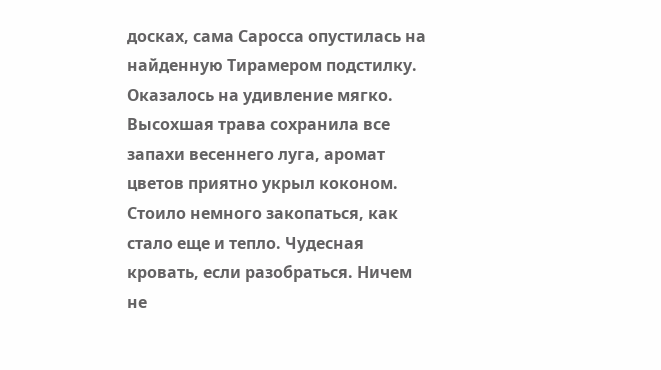досках, сама Саросса опустилась на найденную Тирамером подстилку. Оказалось на удивление мягко. Высохшая трава сохранила все запахи весеннего луга, аромат цветов приятно укрыл коконом. Стоило немного закопаться, как стало еще и тепло. Чудесная кровать, если разобраться. Ничем не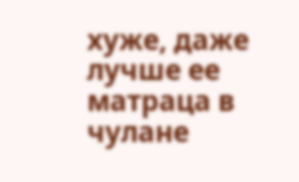хуже, даже лучше ее матраца в чулане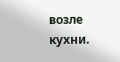возле кухни.